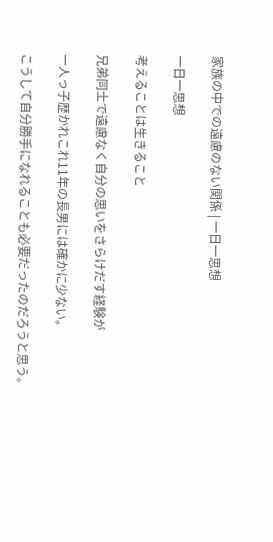家族の中での遠慮のない関係 | 一日一思想

一日一思想

考えることは生きること

兄弟同士で遠慮なく自分の思いをさらけだす経験が

一人っ子歴かれこれ11年の長男には確かに少ない。

こうして自分勝手になれることも必要だったのだろうと思う。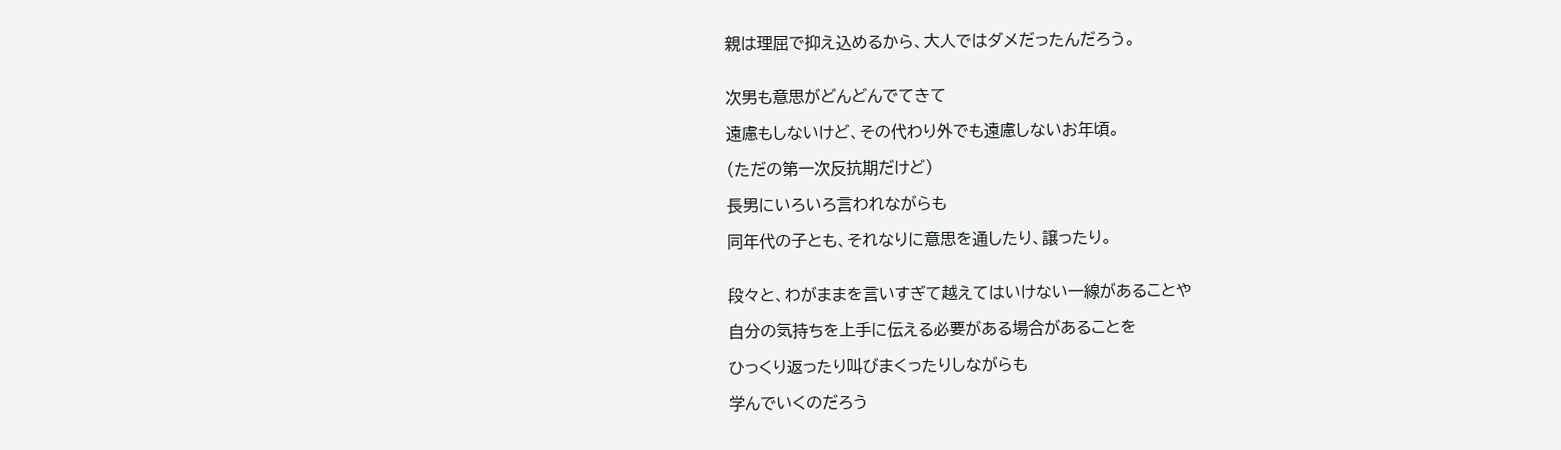親は理屈で抑え込めるから、大人ではダメだったんだろう。


次男も意思がどんどんでてきて

遠慮もしないけど、その代わり外でも遠慮しないお年頃。

(ただの第一次反抗期だけど)

長男にいろいろ言われながらも

同年代の子とも、それなりに意思を通したり、譲ったり。


段々と、わがままを言いすぎて越えてはいけない一線があることや

自分の気持ちを上手に伝える必要がある場合があることを

ひっくり返ったり叫びまくったりしながらも

学んでいくのだろう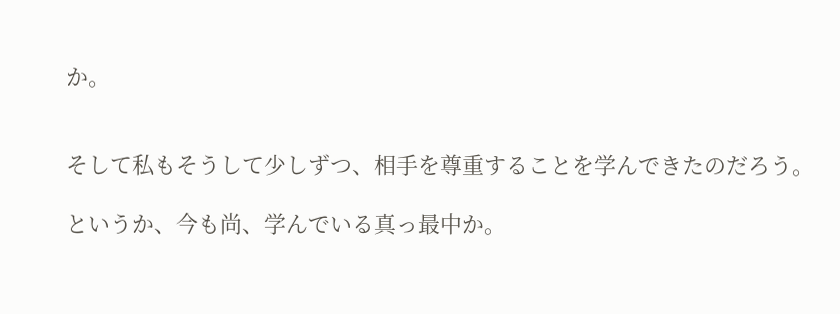か。


そして私もそうして少しずつ、相手を尊重することを学んできたのだろう。

というか、今も尚、学んでいる真っ最中か。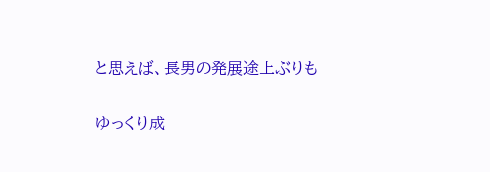と思えば、長男の発展途上ぶりも

ゆっくり成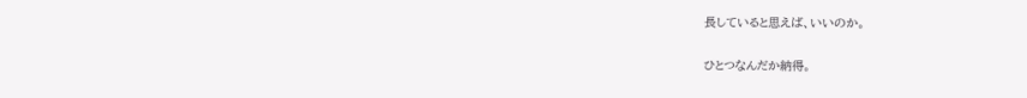長していると思えば、いいのか。

ひとつなんだか納得。